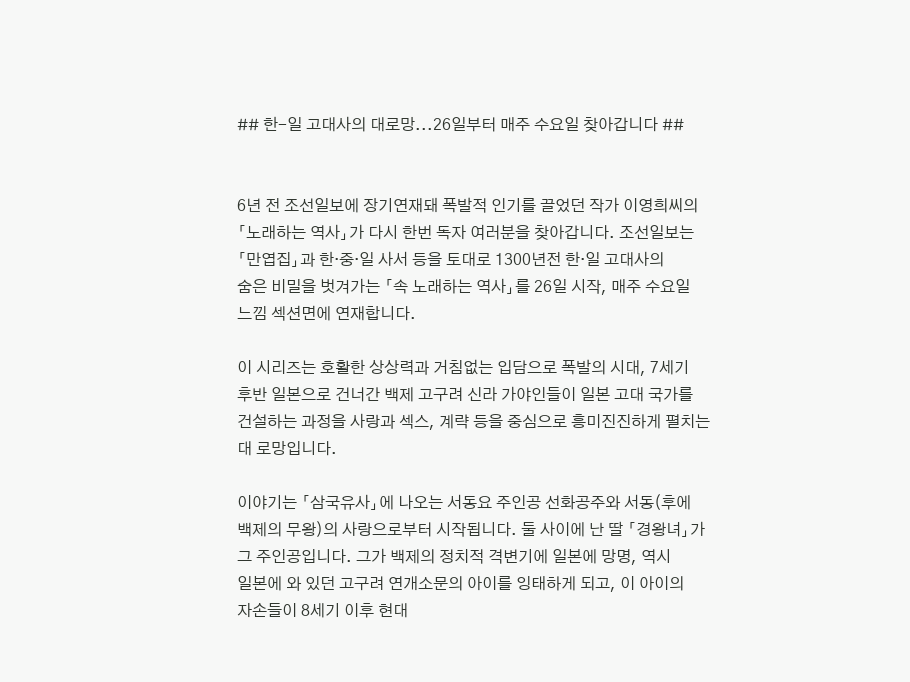## 한-일 고대사의 대로망...26일부터 매주 수요일 찾아갑니다 ##


6년 전 조선일보에 장기연재돼 폭발적 인기를 끌었던 작가 이영희씨의
「노래하는 역사」가 다시 한번 독자 여러분을 찾아갑니다. 조선일보는
「만엽집」과 한·중·일 사서 등을 토대로 1300년전 한·일 고대사의
숨은 비밀을 벗겨가는 「속 노래하는 역사」를 26일 시작, 매주 수요일
느낌 섹션면에 연재합니다.

이 시리즈는 호활한 상상력과 거침없는 입담으로 폭발의 시대, 7세기
후반 일본으로 건너간 백제 고구려 신라 가야인들이 일본 고대 국가를
건설하는 과정을 사랑과 섹스, 계략 등을 중심으로 흥미진진하게 펼치는
대 로망입니다.

이야기는 「삼국유사」에 나오는 서동요 주인공 선화공주와 서동(후에
백제의 무왕)의 사랑으로부터 시작됩니다. 둘 사이에 난 딸 「경왕녀」가
그 주인공입니다. 그가 백제의 정치적 격변기에 일본에 망명, 역시
일본에 와 있던 고구려 연개소문의 아이를 잉태하게 되고, 이 아이의
자손들이 8세기 이후 현대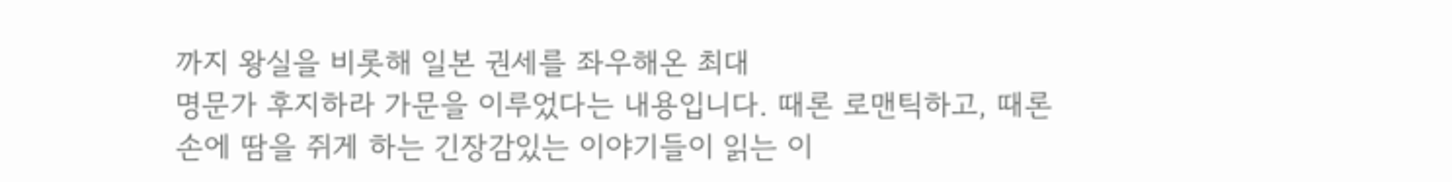까지 왕실을 비롯해 일본 권세를 좌우해온 최대
명문가 후지하라 가문을 이루었다는 내용입니다. 때론 로맨틱하고, 때론
손에 땀을 쥐게 하는 긴장감있는 이야기들이 읽는 이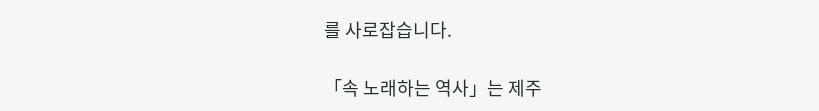를 사로잡습니다.

「속 노래하는 역사」는 제주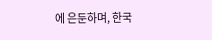에 은둔하며, 한국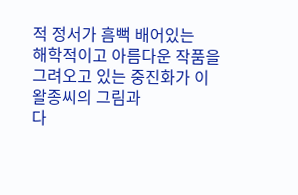적 정서가 흠뻑 배어있는
해학적이고 아름다운 작품을 그려오고 있는 중진화가 이왈종씨의 그림과
다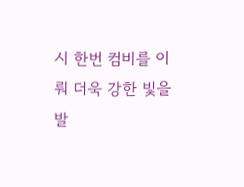시 한번 컴비를 이뤄 더욱 강한 빛을 발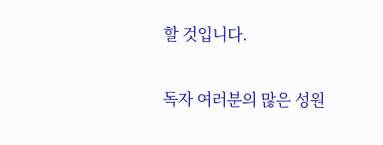할 것입니다.

독자 여러분의 많은 성원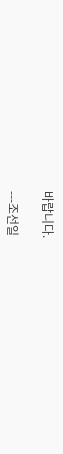바랍니다.

---조선일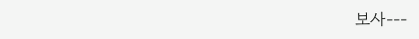보사---